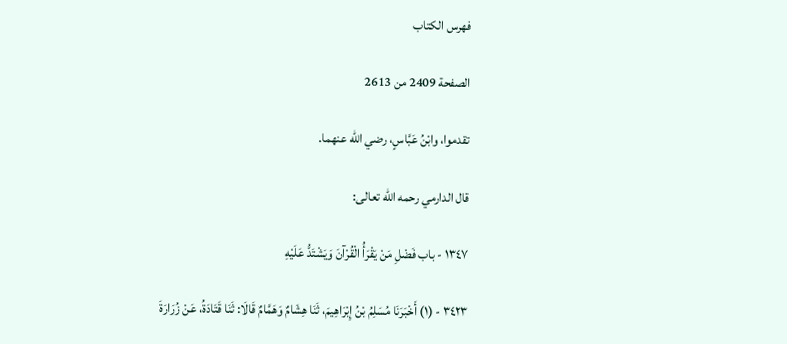فهرس الكتاب

الصفحة 2409 من 2613

تقدموا، وابْنُ عَبَّاسٍ، رضي الله عنهما.

قال الدارمي رحمه الله تعالى:

١٣٤٧ - باب فَضْلِ مَنْ يَقْرَأُ الْقُرْآنَ وَيَشْتَدُّ عَلَيْهِ

٣٤٢٣ - (١) أَخْبَرَنَا مُسَلِمُ بْنُ إِبْرَاهِيمَ، ثَنَا هِشَامٌ وَهَمَّامٌ قَالَا: ثَنَا قَتَادَةُ، عَنْ زُرَارَةَ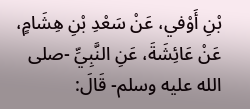بْنِ أَوْفي، عَنْ سَعْدِ بْنِ هِشَامٍ، عَنْ عَائِشَةَ، عَنِ النَّبِيِّ -صلى الله عليه وسلم- قَالَ: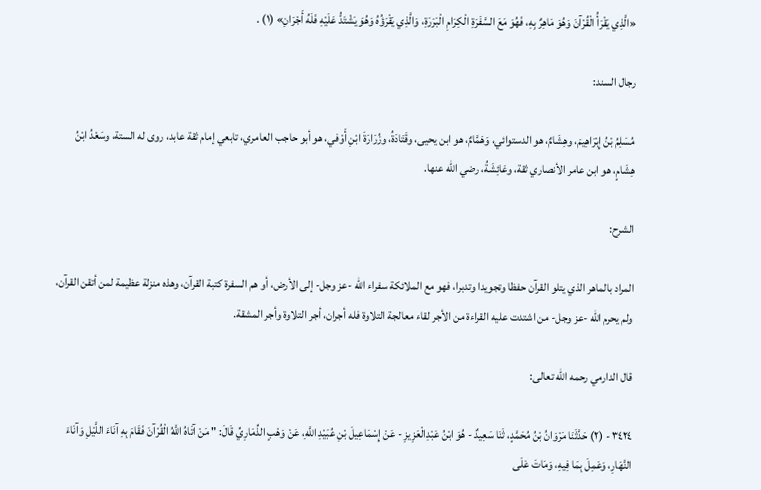«الَّذِي يَقْرَأُ الْقُرْآنَ وَهُوَ مَاهِرٌ بِهِ، فَهُوَ مَعَ السَّفَرَةِ الْكِرَامِ الْبَرَرَةِ، وَالَّذِي يَقْرَؤُهُ وَهُوَ يَشْتَدُّ عَلَيْهِ فَلَهُ أَجْرَانِ» (١) .

رجال السند:

مُسَلِمُ بْنُ إِبْرَاهِيمَ، وهِشَامٌ، هو الدستوائي، وَهَمَّامٌ، هو ابن يحيى، وقَتَادَةُ، وزُرَارَةَ ابْنِ أَوْفي، هو أبو حاجب العامري، تابعي إمام ثقة عابد، روى له الستة، وسَعْدُ ابْنُ هِشَامٍ، هو ابن عامر الأنصاري ثقة، وعَائِشَةُ، رضي الله عنها.

الشرح:

المراد بالماهر الذي يتلو القرآن حفظا وتجويدا وتدبرا، فهو مع الملائكة سفراء الله -عز وجل- إلى الأرض، أو هم السفرة كتبة القرآن، وهذه منزلة عظيمة لمن أتقن القرآن، ولم يحرم الله -عز وجل- من اشتدت عليه القراءة من الأجر لقاء معالجة التلاوة فله أجران، أجر التلاوة وأجر المشقة.

قال الدارمي رحمه الله تعالى:

٣٤٢٤ - (٢) حَدَّثَنَا مَرْوَانُ بْنُ مُحَمَّدٍ، ثَنَا سَعِيدٌ - هُوَ ابْنُ عَبْدِالْعَزِيزِ - عَنْ إِسْمَاعِيلَ بْنِ عُبَيْدِ اللَّهِ، عَنْ وَهْبٍ الذِّمَارِيِّ قَالَ: " مَنْ آتَاهُ اللَّهُ الْقُرْآنَ فَقَامَ بِهِ آنَاءَ اللَّيْلِ وَآنَاءَ النَّهَارِ، وَعَمِلَ بِمَا فِيهِ، وَمَاتَ عَلَى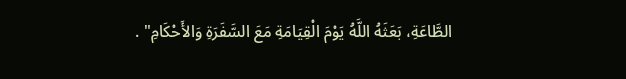الطَّاعَةِ، بَعَثَهُ اللَّهُ يَوْمَ الْقِيَامَةِ مَعَ السَّفَرَةِ وَالأَحْكَامِ" .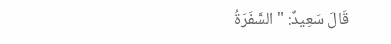قَالَ سَعِيدٌ: " السَّفَرَةُ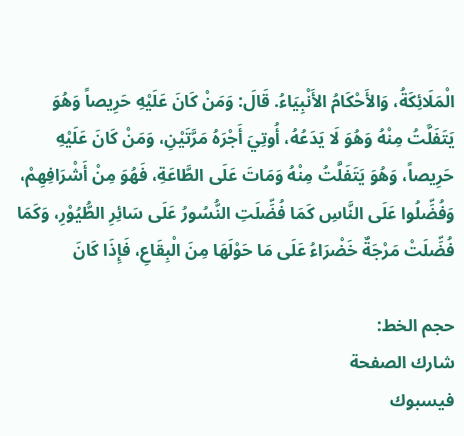الْمَلَائِكَةُ، وَالأَحْكَامُ الأَنْبِيَاءُ. قَالَ: وَمَنْ كَانَ عَلَيْهِ حَرِيصاً وَهُوَ يَتَفَلَّتُ مِنْهُ وَهُوَ لَا يَدَعُهُ، أُوتِيَ أَجْرَهُ مَرَّتَيْنِ، وَمَنْ كَانَ عَلَيْهِ حَرِيصاً، وَهُوَ يَتَفَلَّتُ مِنْهُ وَمَاتَ عَلَى الطَّاعَةِ، فَهُوَ مِنْ أَشْرَافِهِمْ، وَفُضِّلُوا عَلَى النَّاسِ كَمَا فُضِّلَتِ النُّسُورُ عَلَى سَائِرِ الطُّيُوْرِ، وَكَمَا فُضِّلَتْ مَرْجَةٌ خَضْرَاءُ عَلَى مَا حَوْلَهَا مِنَ الْبِقَاعِ، فَإِذَا كَانَ

حجم الخط:
شارك الصفحة
فيسبوك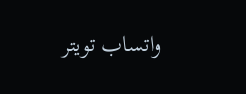واتساب تويتر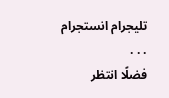تليجرام انستجرام
. . .
فضلًا انتظر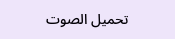تحميل الصوت